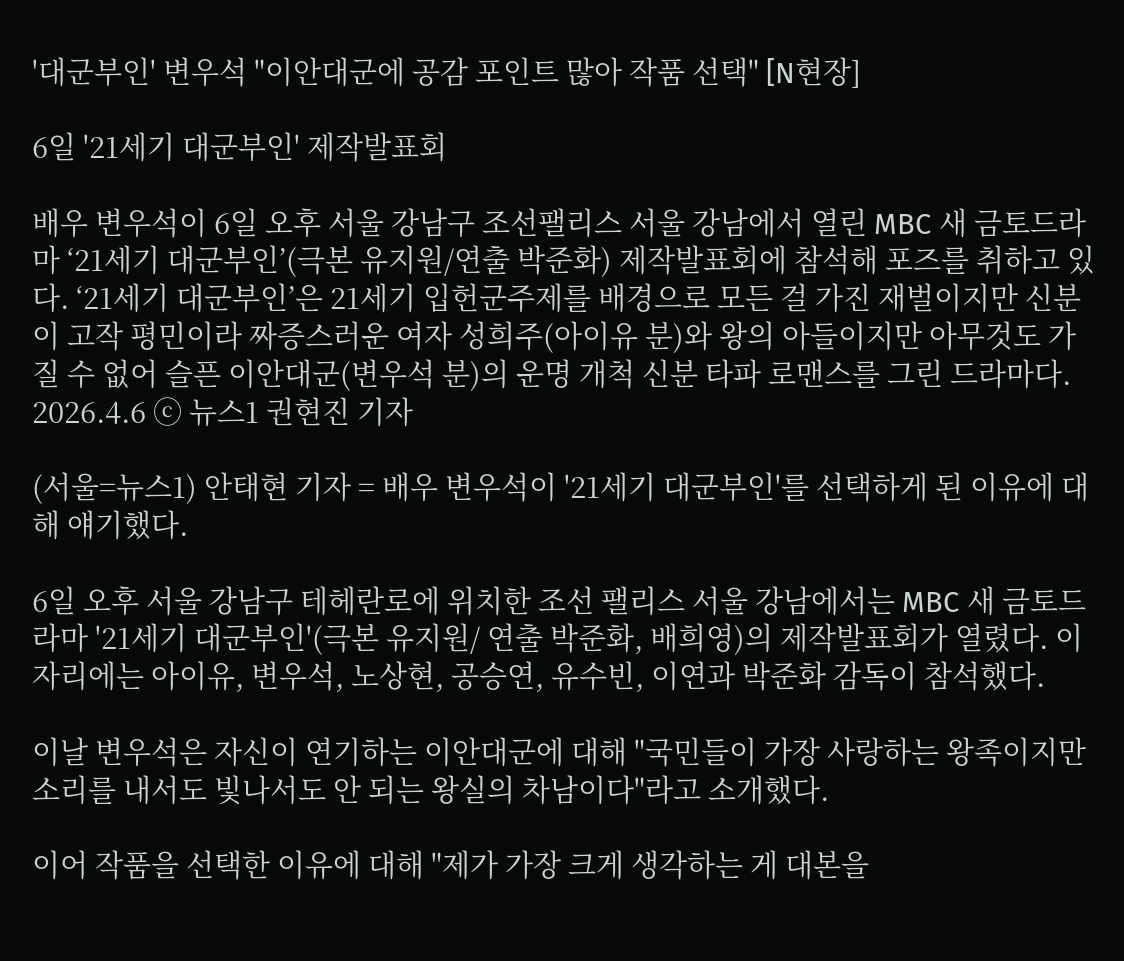'대군부인' 변우석 "이안대군에 공감 포인트 많아 작품 선택" [N현장]

6일 '21세기 대군부인' 제작발표회

배우 변우석이 6일 오후 서울 강남구 조선팰리스 서울 강남에서 열린 MBC 새 금토드라마 ‘21세기 대군부인’(극본 유지원/연출 박준화) 제작발표회에 참석해 포즈를 취하고 있다. ‘21세기 대군부인’은 21세기 입헌군주제를 배경으로 모든 걸 가진 재벌이지만 신분이 고작 평민이라 짜증스러운 여자 성희주(아이유 분)와 왕의 아들이지만 아무것도 가질 수 없어 슬픈 이안대군(변우석 분)의 운명 개척 신분 타파 로맨스를 그린 드라마다. 2026.4.6 ⓒ 뉴스1 권현진 기자

(서울=뉴스1) 안태현 기자 = 배우 변우석이 '21세기 대군부인'를 선택하게 된 이유에 대해 얘기했다.

6일 오후 서울 강남구 테헤란로에 위치한 조선 팰리스 서울 강남에서는 MBC 새 금토드라마 '21세기 대군부인'(극본 유지원/ 연출 박준화, 배희영)의 제작발표회가 열렸다. 이 자리에는 아이유, 변우석, 노상현, 공승연, 유수빈, 이연과 박준화 감독이 참석했다.

이날 변우석은 자신이 연기하는 이안대군에 대해 "국민들이 가장 사랑하는 왕족이지만 소리를 내서도 빛나서도 안 되는 왕실의 차남이다"라고 소개했다.

이어 작품을 선택한 이유에 대해 "제가 가장 크게 생각하는 게 대본을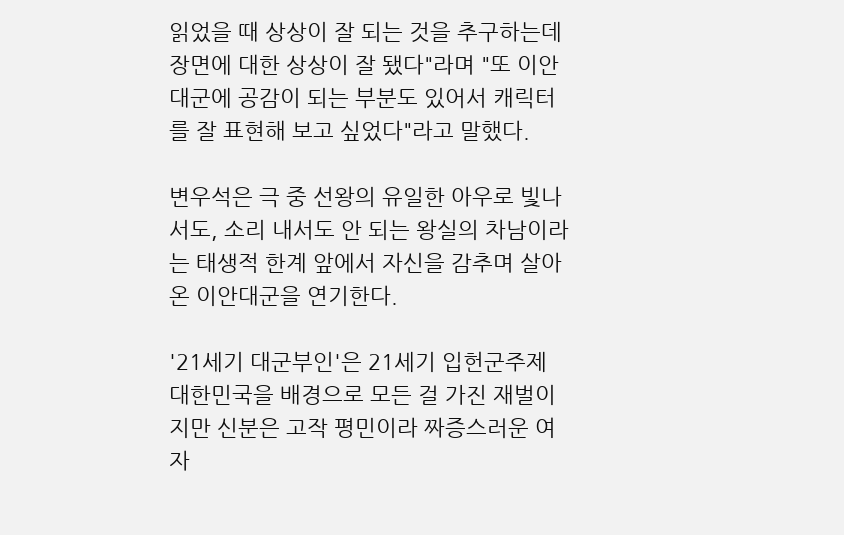읽었을 때 상상이 잘 되는 것을 추구하는데 장면에 대한 상상이 잘 됐다"라며 "또 이안대군에 공감이 되는 부분도 있어서 캐릭터를 잘 표현해 보고 싶었다"라고 말했다.

변우석은 극 중 선왕의 유일한 아우로 빛나서도, 소리 내서도 안 되는 왕실의 차남이라는 태생적 한계 앞에서 자신을 감추며 살아온 이안대군을 연기한다.

'21세기 대군부인'은 21세기 입헌군주제 대한민국을 배경으로 모든 걸 가진 재벌이지만 신분은 고작 평민이라 짜증스러운 여자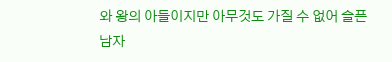와 왕의 아들이지만 아무것도 가질 수 없어 슬픈 남자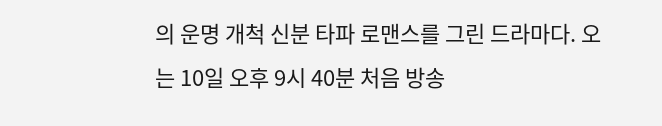의 운명 개척 신분 타파 로맨스를 그린 드라마다. 오는 10일 오후 9시 40분 처음 방송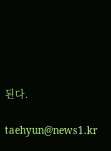된다.

taehyun@news1.kr